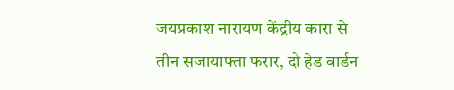जयप्रकाश नारायण केंद्रीय कारा से तीन सजायाफ्ता फरार, दो हेड वार्डन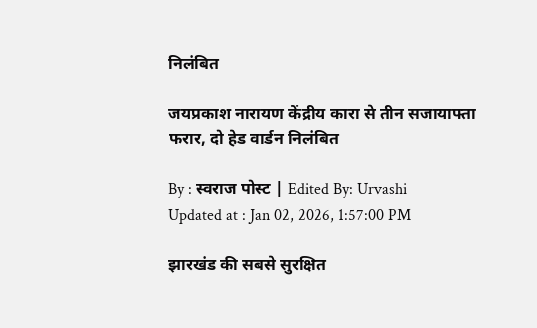निलंबित

जयप्रकाश नारायण केंद्रीय कारा से तीन सजायाफ्ता फरार, दो हेड वार्डन निलंबित

By : स्वराज पोस्ट | Edited By: Urvashi
Updated at : Jan 02, 2026, 1:57:00 PM

झारखंड की सबसे सुरक्षित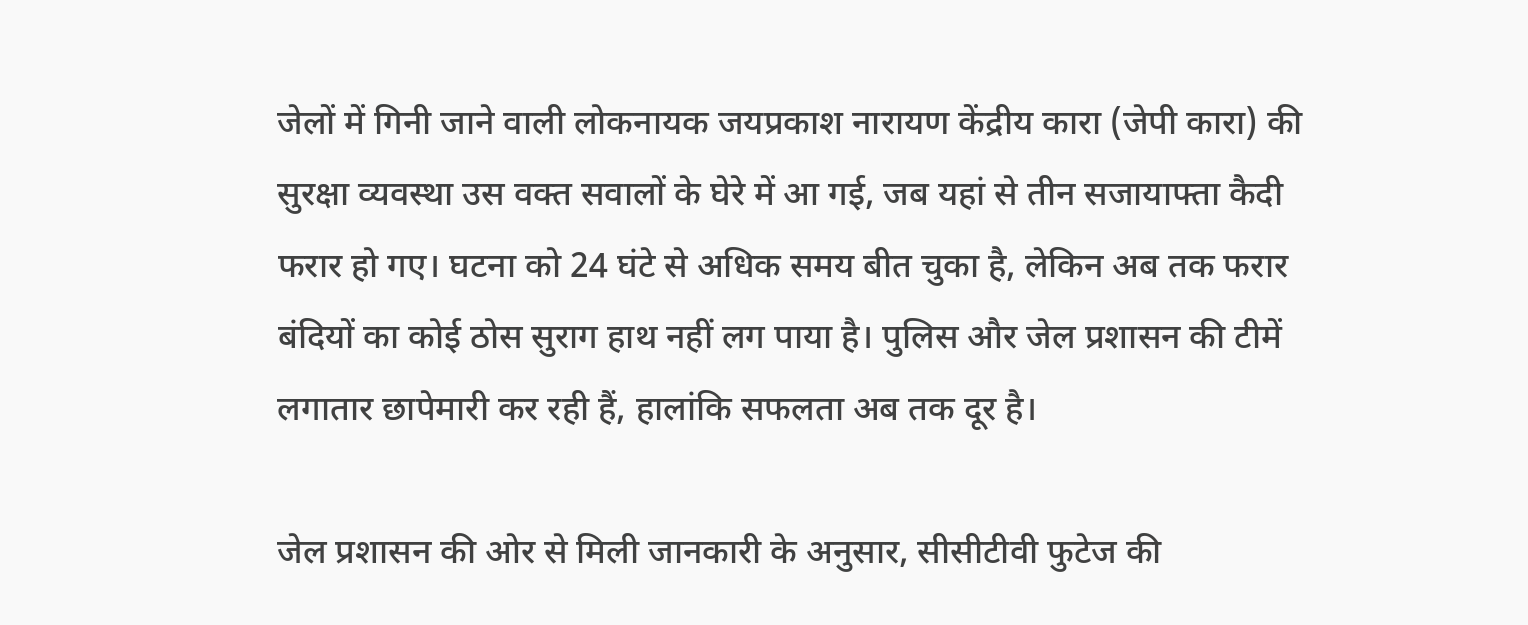जेलों में गिनी जाने वाली लोकनायक जयप्रकाश नारायण केंद्रीय कारा (जेपी कारा) की सुरक्षा व्यवस्था उस वक्त सवालों के घेरे में आ गई, जब यहां से तीन सजायाफ्ता कैदी फरार हो गए। घटना को 24 घंटे से अधिक समय बीत चुका है, लेकिन अब तक फरार बंदियों का कोई ठोस सुराग हाथ नहीं लग पाया है। पुलिस और जेल प्रशासन की टीमें लगातार छापेमारी कर रही हैं, हालांकि सफलता अब तक दूर है।

जेल प्रशासन की ओर से मिली जानकारी के अनुसार, सीसीटीवी फुटेज की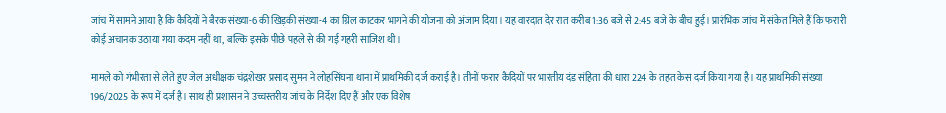जांच में सामने आया है कि कैदियों ने बैरक संख्या-6 की खिड़की संख्या-4 का ग्रिल काटकर भागने की योजना को अंजाम दिया। यह वारदात देर रात करीब 1:36 बजे से 2:45 बजे के बीच हुई। प्रारंभिक जांच में संकेत मिले हैं कि फरारी कोई अचानक उठाया गया कदम नहीं था, बल्कि इसके पीछे पहले से की गई गहरी साजिश थी।

मामले को गंभीरता से लेते हुए जेल अधीक्षक चंद्रशेखर प्रसाद सुमन ने लोहसिंघना थाना में प्राथमिकी दर्ज कराई है। तीनों फरार कैदियों पर भारतीय दंड संहिता की धारा 224 के तहत केस दर्ज किया गया है। यह प्राथमिकी संख्या 196/2025 के रूप में दर्ज है। साथ ही प्रशासन ने उच्चस्तरीय जांच के निर्देश दिए हैं और एक विशेष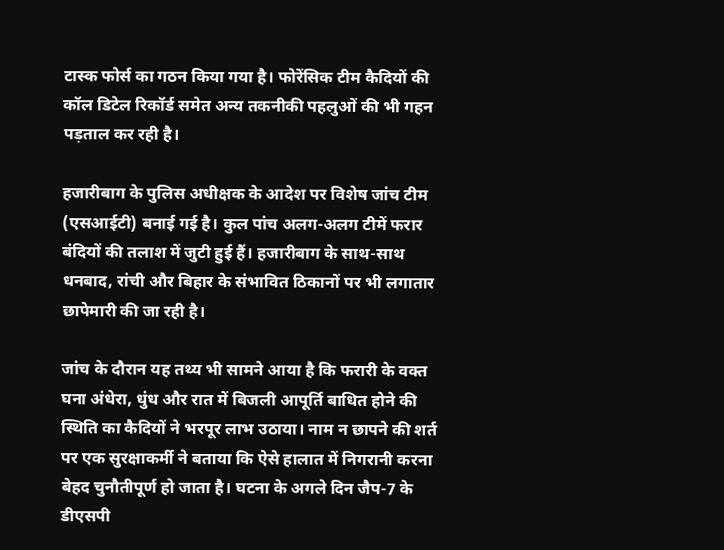टास्क फोर्स का गठन किया गया है। फोरेंसिक टीम कैदियों की कॉल डिटेल रिकॉर्ड समेत अन्य तकनीकी पहलुओं की भी गहन पड़ताल कर रही है।

हजारीबाग के पुलिस अधीक्षक के आदेश पर विशेष जांच टीम (एसआईटी) बनाई गई है। कुल पांच अलग-अलग टीमें फरार बंदियों की तलाश में जुटी हुई हैं। हजारीबाग के साथ-साथ धनबाद, रांची और बिहार के संभावित ठिकानों पर भी लगातार छापेमारी की जा रही है।

जांच के दौरान यह तथ्य भी सामने आया है कि फरारी के वक्त घना अंधेरा, धुंध और रात में बिजली आपूर्ति बाधित होने की स्थिति का कैदियों ने भरपूर लाभ उठाया। नाम न छापने की शर्त पर एक सुरक्षाकर्मी ने बताया कि ऐसे हालात में निगरानी करना बेहद चुनौतीपूर्ण हो जाता है। घटना के अगले दिन जैप-7 के डीएसपी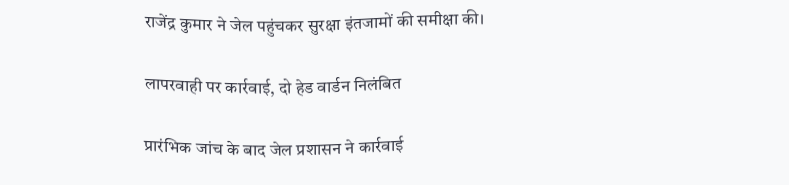राजेंद्र कुमार ने जेल पहुंचकर सुरक्षा इंतजामों की समीक्षा की।

लापरवाही पर कार्रवाई, दो हेड वार्डन निलंबित

प्रारंभिक जांच के बाद जेल प्रशासन ने कार्रवाई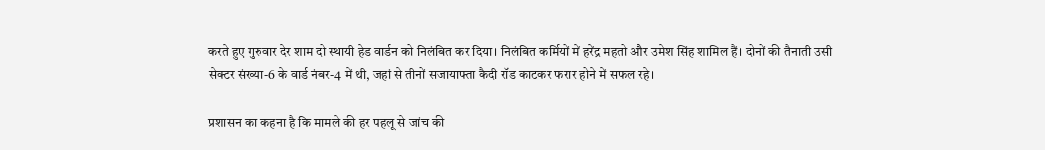करते हुए गुरुवार देर शाम दो स्थायी हेड वार्डन को निलंबित कर दिया। निलंबित कर्मियों में हरेंद्र महतो और उमेश सिंह शामिल हैं। दोनों की तैनाती उसी सेक्टर संख्या-6 के वार्ड नंबर-4 में थी, जहां से तीनों सजायाफ्ता कैदी रॉड काटकर फरार होने में सफल रहे।

प्रशासन का कहना है कि मामले की हर पहलू से जांच की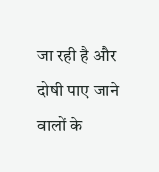जा रही है और दोषी पाए जाने वालों के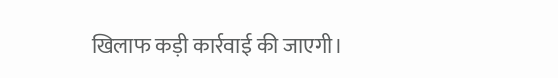खिलाफ कड़ी कार्रवाई की जाएगी।